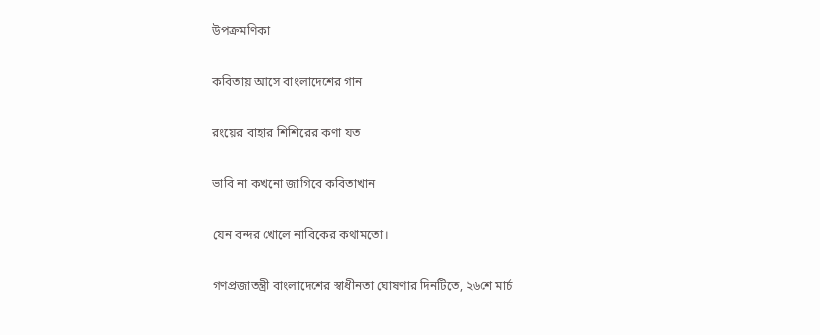উপক্রমণিকা

কবিতায় আসে বাংলাদেশের গান

রংয়ের বাহার শিশিরের কণা যত

ভাবি না কখনো জাগিবে কবিতাখান

যেন বন্দর খোলে নাবিকের কথামতো।

গণপ্রজাতন্ত্রী বাংলাদেশের স্বাধীনতা ঘোষণার দিনটিতে, ২৬শে মার্চ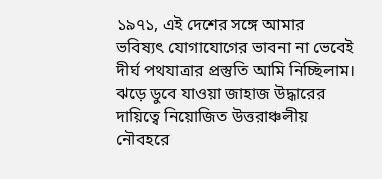১৯৭১, এই দেশের সঙ্গে আমার ভবিষ্যৎ যোগাযোগের ভাবনা না ভেবেই দীর্ঘ পথযাত্রার প্রস্তুতি আমি নিচ্ছিলাম। ঝড়ে ডুবে যাওয়া জাহাজ উদ্ধারের দায়িত্বে নিয়োজিত উত্তরাঞ্চলীয় নৌবহরে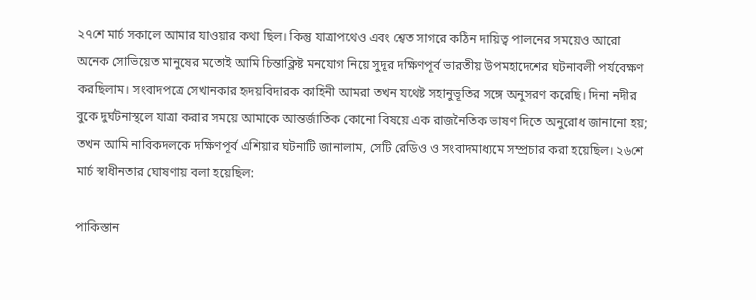২৭শে মার্চ সকালে আমার যাওয়ার কথা ছিল। কিন্তু যাত্রাপথেও এবং শ্বেত সাগরে কঠিন দায়িত্ব পালনের সময়েও আরো অনেক সোভিয়েত মানুষের মতোই আমি চিন্তাক্লিষ্ট মনযোগ নিয়ে সুদূর দক্ষিণপূর্ব ভারতীয় উপমহাদেশের ঘটনাবলী পর্যবেক্ষণ করছিলাম। সংবাদপত্রে সেখানকার হৃদয়বিদারক কাহিনী আমরা তখন যথেষ্ট সহানুভূতির সঙ্গে অনুসরণ করেছি। দিনা নদীর বুকে দুর্ঘটনাস্থলে যাত্রা করার সময়ে আমাকে আন্তর্জাতিক কোনো বিষয়ে এক রাজনৈতিক ভাষণ দিতে অনুরোধ জানানো হয়; তখন আমি নাবিকদলকে দক্ষিণপূর্ব এশিয়ার ঘটনাটি জানালাম, সেটি রেডিও ও সংবাদমাধ্যমে সম্প্রচার করা হয়েছিল। ২৬শে মার্চ স্বাধীনতার ঘোষণায় বলা হয়েছিল:

পাকিস্তান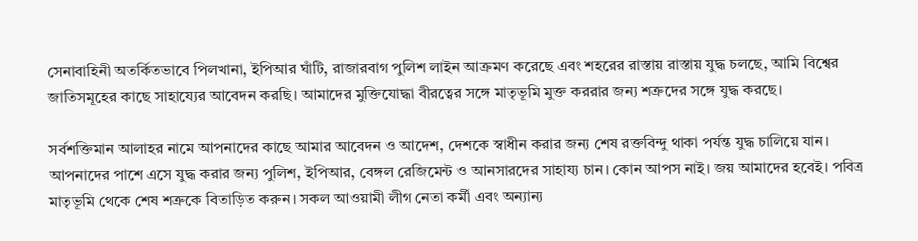সেনাবাহিনী অতর্কিতভাবে পিলখানা, ইপিআর ঘাঁটি, রাজারবাগ পুলিশ লাইন আক্রমণ করেছে এবং শহরের রাস্তায় রাস্তায় যুদ্ধ চলছে, আমি বিশ্বের জাতিসমূহের কাছে সাহায্যের আবেদন করছি। আমাদের মুক্তিযোদ্ধা বীরত্বের সঙ্গে মাতৃভূমি মুক্ত কররার জন্য শত্রুদের সঙ্গে যুদ্ধ করছে।

সর্বশক্তিমান আলাহর নামে আপনাদের কাছে আমার আবেদন ও আদেশ, দেশকে স্বাধীন করার জন্য শেষ রক্তবিন্দু থাকা পর্যন্ত যুদ্ধ চালিয়ে যান। আপনাদের পাশে এসে যুদ্ধ করার জন্য পুলিশ, ইপিআর, বেঙ্গল রেজিমেন্ট ও আনসারদের সাহায্য চান। কোন আপস নাই। জয় আমাদের হবেই। পবিত্র মাতৃভূমি থেকে শেষ শত্রুকে বিতাড়িত করুন। সকল আওয়ামী লীগ নেতা কর্মী এবং অন্যান্য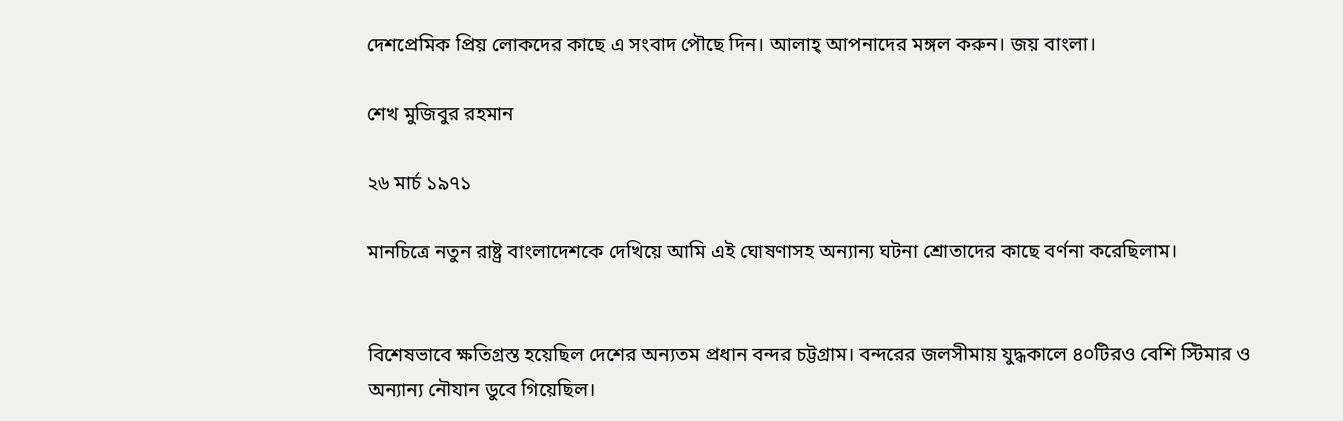দেশপ্রেমিক প্রিয় লোকদের কাছে এ সংবাদ পৌছে দিন। আলাহ্ আপনাদের মঙ্গল করুন। জয় বাংলা।

শেখ মুজিবুর রহমান

২৬ মার্চ ১৯৭১

মানচিত্রে নতুন রাষ্ট্র বাংলাদেশকে দেখিয়ে আমি এই ঘোষণাসহ অন্যান্য ঘটনা শ্রোতাদের কাছে বর্ণনা করেছিলাম।


বিশেষভাবে ক্ষতিগ্রস্ত হয়েছিল দেশের অন্যতম প্রধান বন্দর চট্টগ্রাম। বন্দরের জলসীমায় যুদ্ধকালে ৪০টিরও বেশি স্টিমার ও অন্যান্য নৌযান ডুবে গিয়েছিল।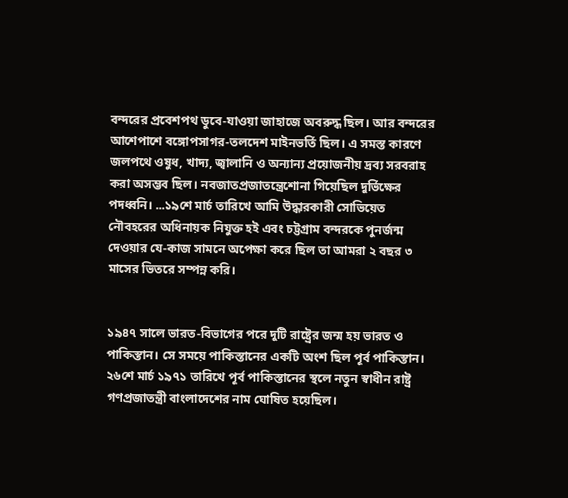বন্দরের প্রবেশপথ ডুবে-যাওয়া জাহাজে অবরুদ্ধ ছিল। আর বন্দরের আশেপাশে বঙ্গোপসাগর-তলদেশ মাইনভর্তি ছিল। এ সমস্ত কারণে জলপথে ওষুধ, খাদ্য, জ্বালানি ও অন্যান্য প্রয়োজনীয় দ্রব্য সরবরাহ করা অসম্ভব ছিল। নবজাতপ্রজাতন্ত্রেশোনা গিয়েছিল দুর্ভিক্ষের পদধ্বনি। ...১৯শে মার্চ তারিখে আমি উদ্ধারকারী সোভিয়েত নৌবহরের অধিনায়ক নিযুক্ত হই এবং চট্টগ্রাম বন্দরকে পুনর্জন্ম দেওয়ার যে-কাজ সামনে অপেক্ষা করে ছিল তা আমরা ২ বছর ৩ মাসের ভিতরে সম্পন্ন করি।


১৯৪৭ সালে ভারত-বিভাগের পরে দুটি রাষ্ট্রের জন্ম হয় ভারত ও পাকিস্তান। সে সময়ে পাকিস্তানের একটি অংশ ছিল পূর্ব পাকিস্তান। ২৬শে মার্চ ১৯৭১ তারিখে পূর্ব পাকিস্তানের স্থলে নতুন স্বাধীন রাষ্ট্র গণপ্রজাতন্ত্রী বাংলাদেশের নাম ঘোষিত হয়েছিল।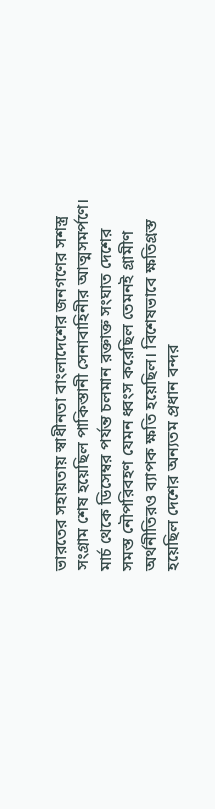ভারতের সহায়তায় স্বাধীনতা বাংলাদেশের জনগণের সশস্ত্র সংগ্রাম শেষ হয়েছিল পাকিস্তানী সেনাবাহিনীর আত্মসমর্পণে। মার্চ থেকে ডিসেম্বর পর্যন্ত চলমান রক্তাক্ত সংঘাত দেশের সমস্ত নৌপরিবহণ যেমন ধ্বংস করেছিল তেমনই গ্রামীণ অর্থনীতিরও ব্যাপক ক্ষতি হয়েছিল। বিশেষভাবে ক্ষতিগ্রস্ত হয়েছিল দেশের অন্যতম প্রধান বন্দর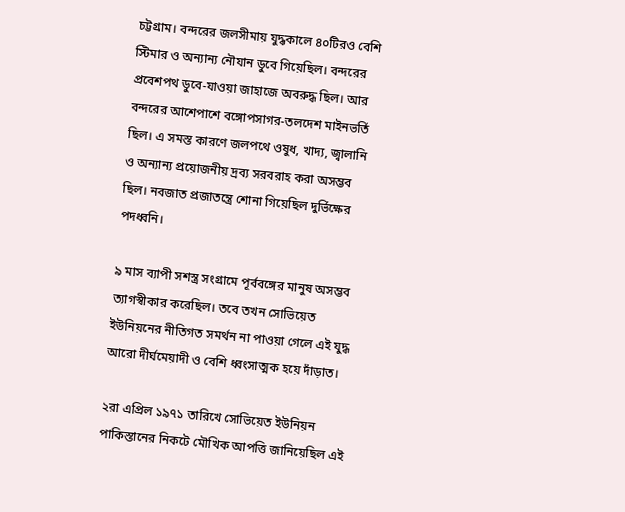চট্টগ্রাম। বন্দরের জলসীমায় যুদ্ধকালে ৪০টিরও বেশি স্টিমার ও অন্যান্য নৌযান ডুবে গিয়েছিল। বন্দরের প্রবেশপথ ডুবে-যাওয়া জাহাজে অবরুদ্ধ ছিল। আর বন্দরের আশেপাশে বঙ্গোপসাগর-তলদেশ মাইনভর্তি ছিল। এ সমস্ত কারণে জলপথে ওষুধ, খাদ্য, জ্বালানি ও অন্যান্য প্রয়োজনীয় দ্রব্য সরবরাহ করা অসম্ভব ছিল। নবজাত প্রজাতন্ত্রে শোনা গিয়েছিল দুর্ভিক্ষের পদধ্বনি।

৯ মাস ব্যাপী সশস্ত্র সংগ্রামে পূর্ববঙ্গের মানুষ অসম্ভব ত্যাগস্বীকার করেছিল। তবে তখন সোভিয়েত ইউনিয়নের নীতিগত সমর্থন না পাওয়া গেলে এই যুদ্ধ আরো দীর্ঘমেয়াদী ও বেশি ধ্বংসাত্মক হয়ে দাঁড়াত।

২রা এপ্রিল ১৯৭১ তারিখে সোভিয়েত ইউনিয়ন পাকিস্তানের নিকটে মৌখিক আপত্তি জানিয়েছিল এই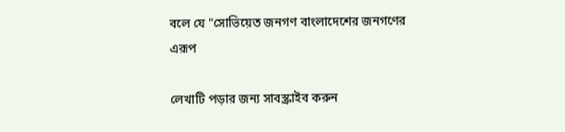বলে যে "সোভিয়েত জনগণ বাংলাদেশের জনগণের এরূপ

লেখাটি পড়ার জন্য সাবস্ক্রাইব করুন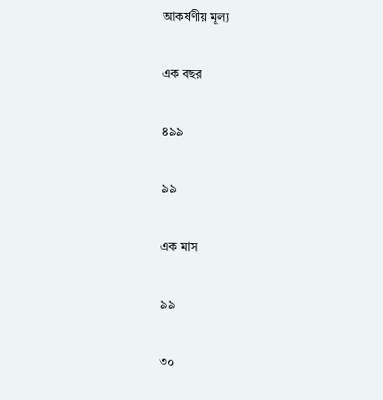আকর্ষণীয় মূল্য

এক বছর

৪৯৯

৯৯

এক মাস

৯৯

৩০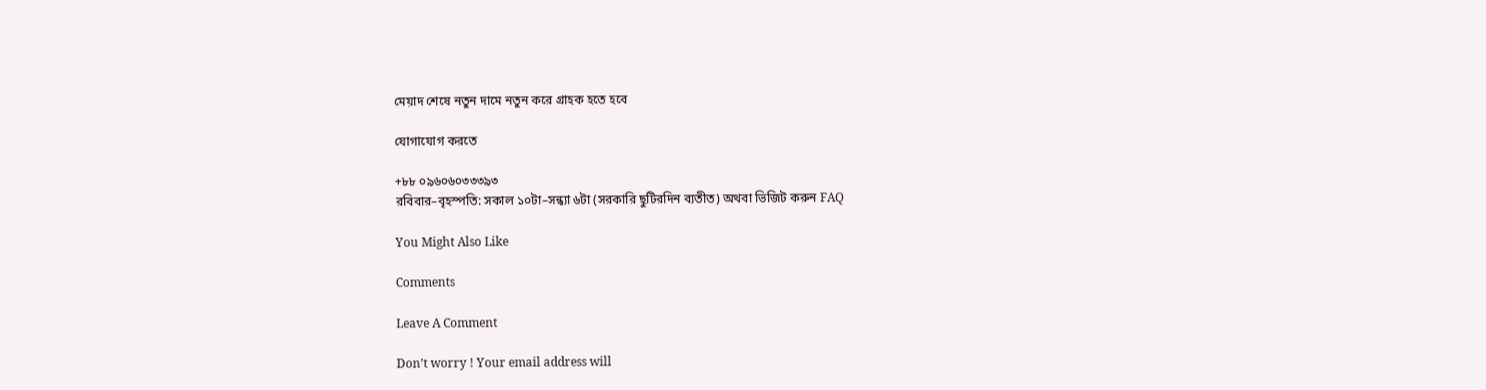মেয়াদ শেষে নতুন দামে নতুন করে গ্রাহক হতে হবে

যোগাযোগ করতে

+৮৮ ০৯৬০৬০৩৩৩৯৩
রবিবার–বৃহস্পতি: সকাল ১০টা–সন্ধ্যা ৬টা (সরকারি ছুটিরদিন ব্যতীত) অথবা ভিজিট করুন FAQ

You Might Also Like

Comments

Leave A Comment

Don’t worry ! Your email address will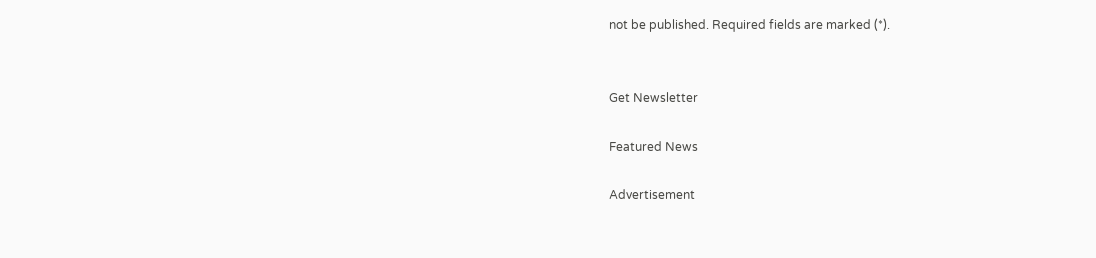not be published. Required fields are marked (*).


Get Newsletter

Featured News

Advertisement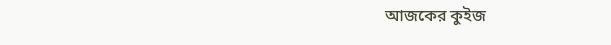আজকের কুইজ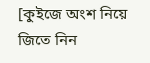[কুইজে অংশ নিয়ে জিতে নিন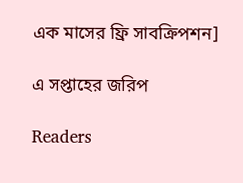এক মাসের ফ্রি সাবক্রিপশন]

এ সপ্তাহের জরিপ

Readers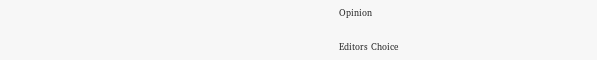Opinion

Editors Choice